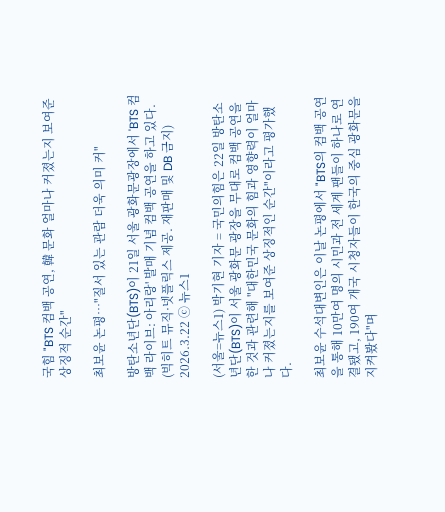국힘 "BTS 컴백 공연, 韓 문화 얼마나 커졌는지 보여준 상징적 순간"

최보윤 논평…"질서 있는 관람 더욱 의미 커"

방탄소년단(BTS)이 21일 서울 광화문광장에서 'BTS 컴백 라이브: 아리랑' 발매 기념 컴백 공연을 하고 있다. (빅히트 뮤직·넷플릭스 제공. 재판매 및 DB 금지) 2026.3.22 ⓒ 뉴스1

(서울=뉴스1) 박기현 기자 = 국민의힘은 22일 방탄소년단(BTS)이 서울 광화문 광장을 무대로 컴백 공연을 한 것과 관련해 "대한민국 문화의 힘과 영향력이 얼마나 커졌는지를 보여준 상징적인 순간"이라고 평가했다.

최보윤 수석대변인은 이날 논평에서 "BTS의 컴백 공연을 통해 10만여 명의 시민과 전 세계 팬들이 하나로 연결됐고, 190여 개국 시청자들이 한국의 중심 광화문을 지켜봤다"며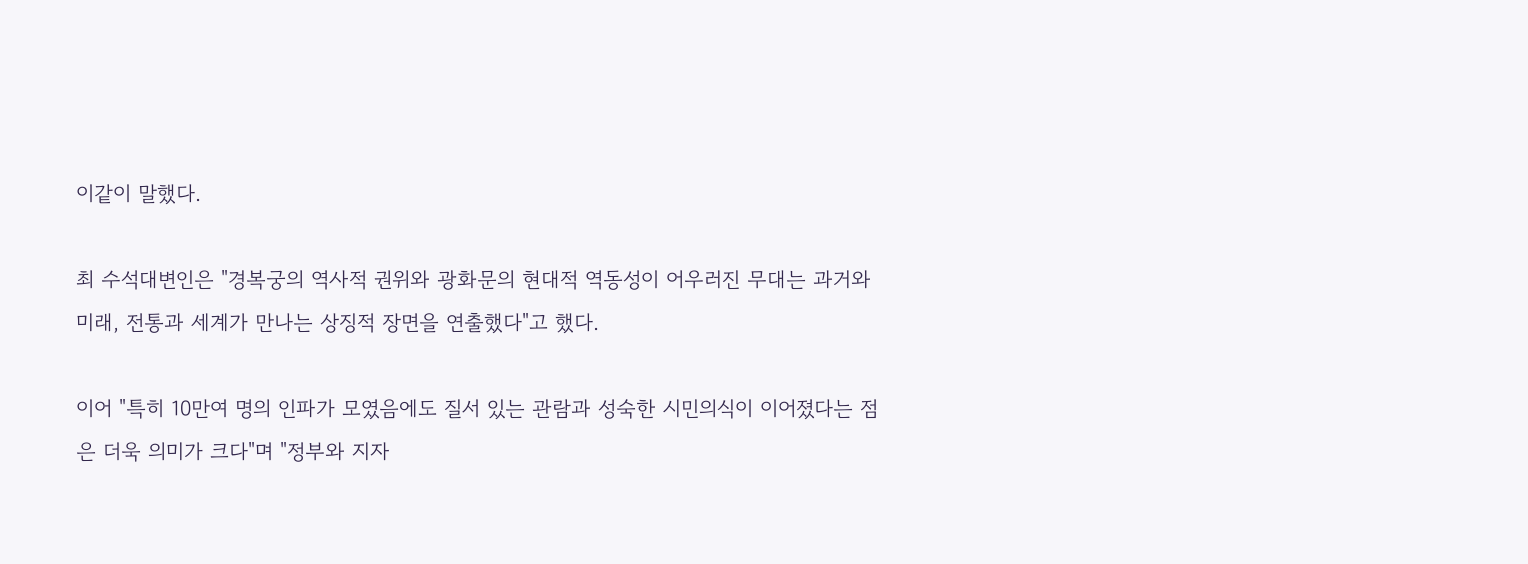이같이 말했다.

최 수석대변인은 "경복궁의 역사적 권위와 광화문의 현대적 역동성이 어우러진 무대는 과거와 미래, 전통과 세계가 만나는 상징적 장면을 연출했다"고 했다.

이어 "특히 10만여 명의 인파가 모였음에도 질서 있는 관람과 성숙한 시민의식이 이어졌다는 점은 더욱 의미가 크다"며 "정부와 지자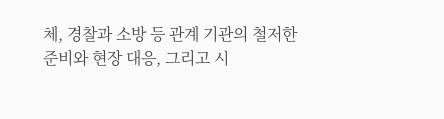체, 경찰과 소방 등 관계 기관의 철저한 준비와 현장 대응, 그리고 시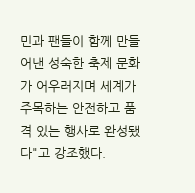민과 팬들이 함께 만들어낸 성숙한 축제 문화가 어우러지며 세계가 주목하는 안전하고 품격 있는 행사로 완성됐다"고 강조했다.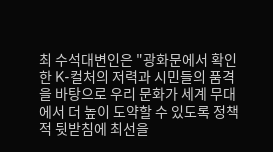최 수석대변인은 "광화문에서 확인한 K-컬처의 저력과 시민들의 품격을 바탕으로 우리 문화가 세계 무대에서 더 높이 도약할 수 있도록 정책적 뒷받침에 최선을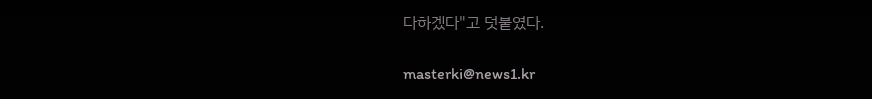다하겠다"고 덧붙였다.

masterki@news1.kr